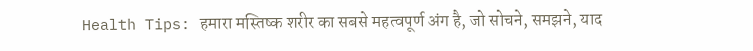Health Tips: हमारा मस्तिष्क शरीर का सबसे महत्वपूर्ण अंग है, जो सोचने, समझने, याद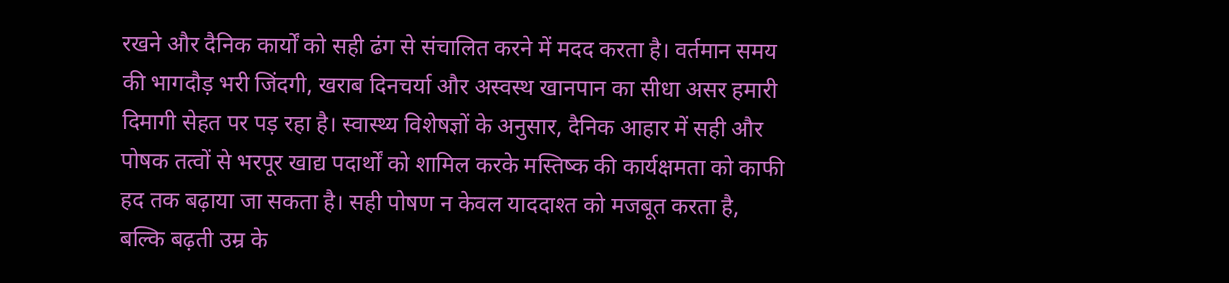रखने और दैनिक कार्यों को सही ढंग से संचालित करने में मदद करता है। वर्तमान समय की भागदौड़ भरी जिंदगी, खराब दिनचर्या और अस्वस्थ खानपान का सीधा असर हमारी दिमागी सेहत पर पड़ रहा है। स्वास्थ्य विशेषज्ञों के अनुसार, दैनिक आहार में सही और पोषक तत्वों से भरपूर खाद्य पदार्थों को शामिल करके मस्तिष्क की कार्यक्षमता को काफी हद तक बढ़ाया जा सकता है। सही पोषण न केवल याददाश्त को मजबूत करता है, बल्कि बढ़ती उम्र के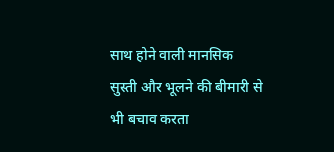साथ होने वाली मानसिक सुस्ती और भूलने की बीमारी से भी बचाव करता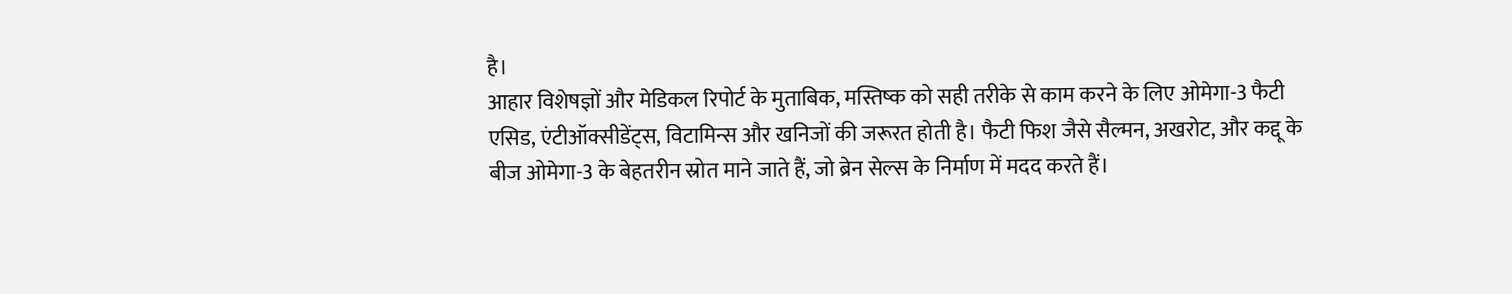है।
आहार विशेषज्ञों और मेडिकल रिपोर्ट के मुताबिक, मस्तिष्क को सही तरीके से काम करने के लिए ओमेगा-3 फैटी एसिड, एंटीऑक्सीडेंट्स, विटामिन्स और खनिजों की जरूरत होती है। फैटी फिश जैसे सैल्मन, अखरोट, और कद्दू के बीज ओमेगा-3 के बेहतरीन स्रोत माने जाते हैं, जो ब्रेन सेल्स के निर्माण में मदद करते हैं।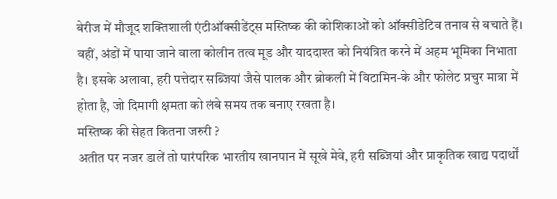बेरीज में मौजूद शक्तिशाली एंटीऑक्सीडेंट्स मस्तिष्क की कोशिकाओं को ऑक्सीडेटिव तनाव से बचाते हैं। वहीं, अंडों में पाया जाने वाला कोलीन तत्व मूड और याददाश्त को नियंत्रित करने में अहम भूमिका निभाता है। इसके अलावा, हरी पत्तेदार सब्जियां जैसे पालक और ब्रोकली में विटामिन-के और फोलेट प्रचुर मात्रा में होता है, जो दिमागी क्षमता को लंबे समय तक बनाए रखता है।
मस्तिष्क की सेहत कितना जरुरी ?
अतीत पर नजर डालें तो पारंपरिक भारतीय खानपान में सूखे मेवे, हरी सब्जियां और प्राकृतिक खाद्य पदार्थों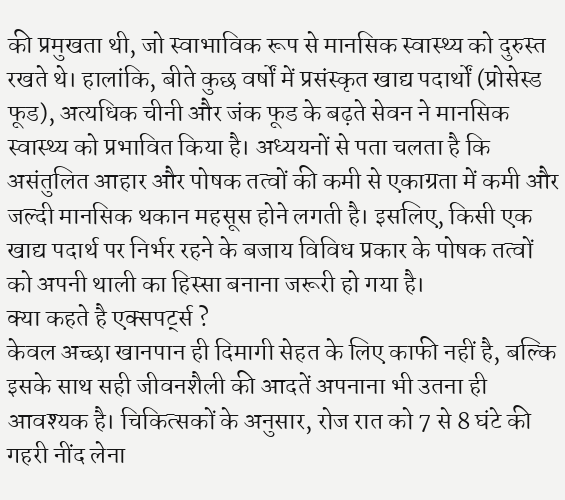की प्रमुखता थी, जो स्वाभाविक रूप से मानसिक स्वास्थ्य को दुरुस्त रखते थे। हालांकि, बीते कुछ वर्षों में प्रसंस्कृत खाद्य पदार्थों (प्रोसेस्ड फूड), अत्यधिक चीनी और जंक फूड के बढ़ते सेवन ने मानसिक स्वास्थ्य को प्रभावित किया है। अध्ययनों से पता चलता है कि असंतुलित आहार और पोषक तत्वों की कमी से एकाग्रता में कमी और जल्दी मानसिक थकान महसूस होने लगती है। इसलिए, किसी एक खाद्य पदार्थ पर निर्भर रहने के बजाय विविध प्रकार के पोषक तत्वों को अपनी थाली का हिस्सा बनाना जरूरी हो गया है।
क्या कहते है एक्सपर्ट्स ?
केवल अच्छा खानपान ही दिमागी सेहत के लिए काफी नहीं है, बल्कि इसके साथ सही जीवनशैली की आदतें अपनाना भी उतना ही आवश्यक है। चिकित्सकों के अनुसार, रोज रात को 7 से 8 घंटे की गहरी नींद लेना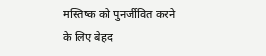मस्तिष्क को पुनर्जीवित करने के लिए बेहद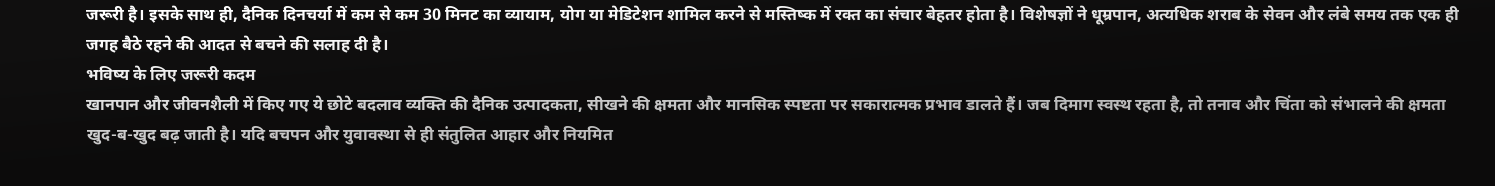जरूरी है। इसके साथ ही, दैनिक दिनचर्या में कम से कम 30 मिनट का व्यायाम, योग या मेडिटेशन शामिल करने से मस्तिष्क में रक्त का संचार बेहतर होता है। विशेषज्ञों ने धूम्रपान, अत्यधिक शराब के सेवन और लंबे समय तक एक ही जगह बैठे रहने की आदत से बचने की सलाह दी है।
भविष्य के लिए जरूरी कदम
खानपान और जीवनशैली में किए गए ये छोटे बदलाव व्यक्ति की दैनिक उत्पादकता, सीखने की क्षमता और मानसिक स्पष्टता पर सकारात्मक प्रभाव डालते हैं। जब दिमाग स्वस्थ रहता है, तो तनाव और चिंता को संभालने की क्षमता खुद-ब-खुद बढ़ जाती है। यदि बचपन और युवावस्था से ही संतुलित आहार और नियमित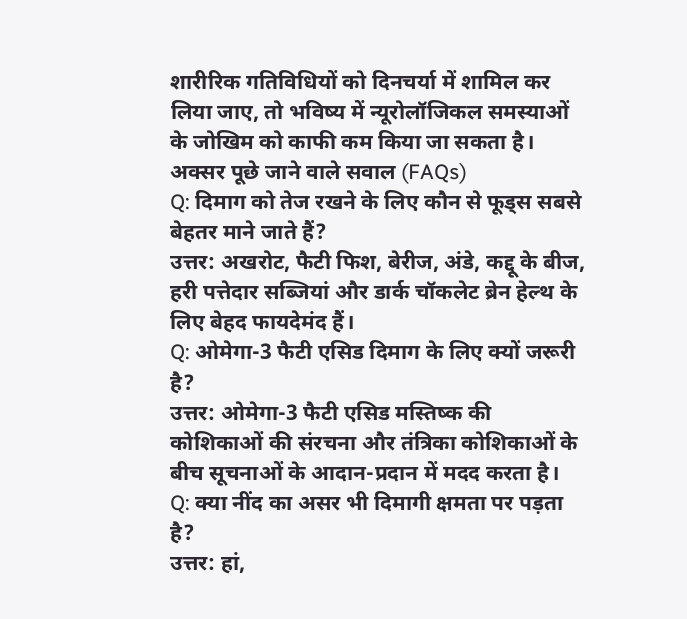शारीरिक गतिविधियों को दिनचर्या में शामिल कर लिया जाए, तो भविष्य में न्यूरोलॉजिकल समस्याओं के जोखिम को काफी कम किया जा सकता है।
अक्सर पूछे जाने वाले सवाल (FAQs)
Q: दिमाग को तेज रखने के लिए कौन से फूड्स सबसे बेहतर माने जाते हैं?
उत्तर: अखरोट, फैटी फिश, बेरीज, अंडे, कद्दू के बीज, हरी पत्तेदार सब्जियां और डार्क चॉकलेट ब्रेन हेल्थ के लिए बेहद फायदेमंद हैं।
Q: ओमेगा-3 फैटी एसिड दिमाग के लिए क्यों जरूरी है?
उत्तर: ओमेगा-3 फैटी एसिड मस्तिष्क की कोशिकाओं की संरचना और तंत्रिका कोशिकाओं के बीच सूचनाओं के आदान-प्रदान में मदद करता है।
Q: क्या नींद का असर भी दिमागी क्षमता पर पड़ता है?
उत्तर: हां,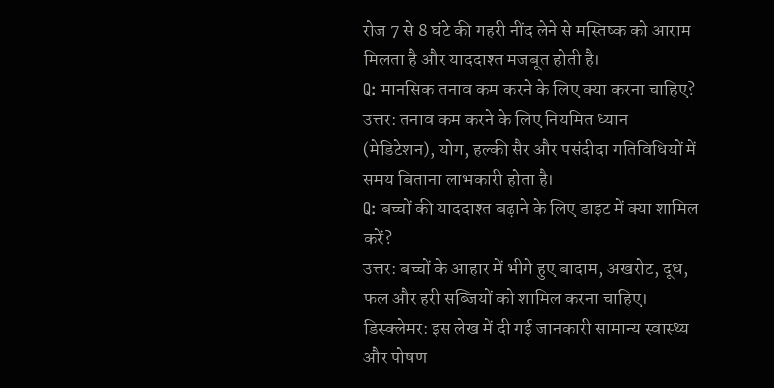रोज 7 से 8 घंटे की गहरी नींद लेने से मस्तिष्क को आराम मिलता है और याददाश्त मजबूत होती है।
Q: मानसिक तनाव कम करने के लिए क्या करना चाहिए?
उत्तर: तनाव कम करने के लिए नियमित ध्यान (मेडिटेशन), योग, हल्की सैर और पसंदीदा गतिविधियों में समय बिताना लाभकारी होता है।
Q: बच्चों की याददाश्त बढ़ाने के लिए डाइट में क्या शामिल करें?
उत्तर: बच्चों के आहार में भीगे हुए बादाम, अखरोट, दूध, फल और हरी सब्जियों को शामिल करना चाहिए।
डिस्क्लेमर: इस लेख में दी गई जानकारी सामान्य स्वास्थ्य और पोषण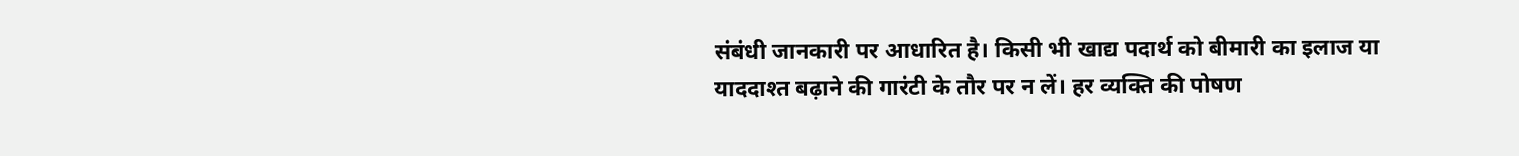संबंधी जानकारी पर आधारित है। किसी भी खाद्य पदार्थ को बीमारी का इलाज या याददाश्त बढ़ाने की गारंटी के तौर पर न लें। हर व्यक्ति की पोषण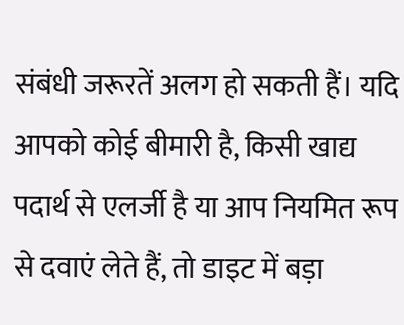संबंधी जरूरतें अलग हो सकती हैं। यदि आपको कोई बीमारी है, किसी खाद्य पदार्थ से एलर्जी है या आप नियमित रूप से दवाएं लेते हैं, तो डाइट में बड़ा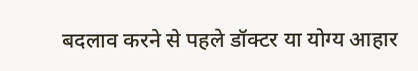बदलाव करने से पहले डॉक्टर या योग्य आहार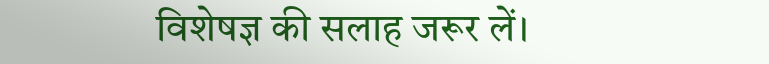विशेषज्ञ की सलाह जरूर लें।